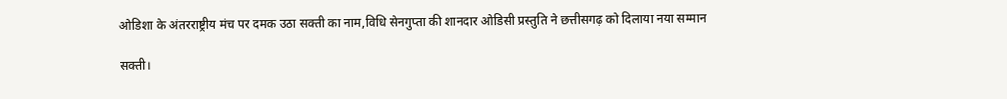ओडिशा के अंतरराष्ट्रीय मंच पर दमक उठा सक्ती का नाम,विधि सेनगुप्ता की शानदार ओडिसी प्रस्तुति ने छत्तीसगढ़ को दिलाया नया सम्मान

सक्ती।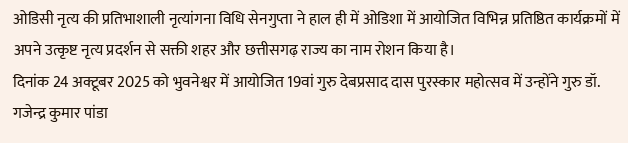ओडिसी नृत्य की प्रतिभाशाली नृत्यांगना विधि सेनगुप्ता ने हाल ही में ओडिशा में आयोजित विभिन्न प्रतिष्ठित कार्यक्रमों में अपने उत्कृष्ट नृत्य प्रदर्शन से सक्ती शहर और छत्तीसगढ़ राज्य का नाम रोशन किया है।
दिनांक 24 अक्टूबर 2025 को भुवनेश्वर में आयोजित 19वां गुरु देबप्रसाद दास पुरस्कार महोत्सव में उन्होंने गुरु डॉ. गजेन्द्र कुमार पांडा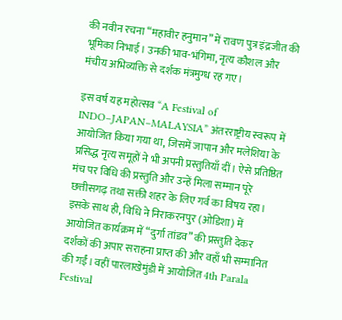की नवीन रचना “महावीर हनुमान” में रावण पुत्र इंद्रजीत की भूमिका निभाई। उनकी भाव-भंगिमा, नृत्य कौशल और मंचीय अभिव्यक्ति से दर्शक मंत्रमुग्ध रह गए।

इस वर्ष यह महोत्सव “A Festival of INDO–JAPAN–MALAYSIA” अंतरराष्ट्रीय स्वरूप में आयोजित किया गया था, जिसमें जापान और मलेशिया के प्रसिद्ध नृत्य समूहों ने भी अपनी प्रस्तुतियाँ दीं। ऐसे प्रतिष्ठित मंच पर विधि की प्रस्तुति और उन्हें मिला सम्मान पूरे छत्तीसगढ़ तथा सक्ती शहर के लिए गर्व का विषय रहा।
इसके साथ ही, विधि ने निराकरनपुर (ओडिशा) में आयोजित कार्यक्रम में “दुर्गा तांडव” की प्रस्तुति देकर दर्शकों की अपार सराहना प्राप्त की और वहाँ भी सम्मानित की गईं। वहीं पारलाखेमुंडी में आयोजित 4th Parala Festival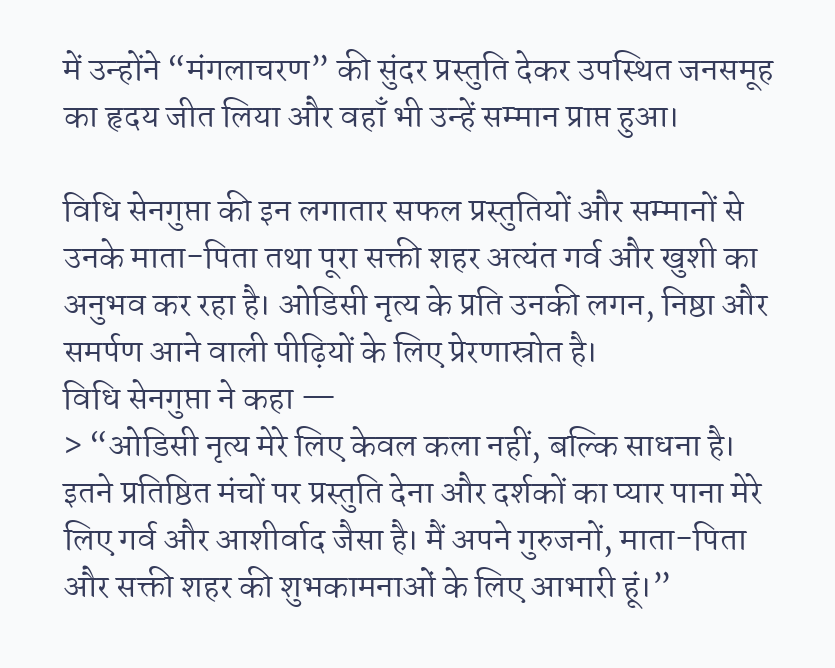में उन्होंने “मंगलाचरण” की सुंदर प्रस्तुति देकर उपस्थित जनसमूह का हृदय जीत लिया और वहाँ भी उन्हें सम्मान प्राप्त हुआ।

विधि सेनगुप्ता की इन लगातार सफल प्रस्तुतियों और सम्मानों से उनके माता-पिता तथा पूरा सक्ती शहर अत्यंत गर्व और खुशी का अनुभव कर रहा है। ओडिसी नृत्य के प्रति उनकी लगन, निष्ठा और समर्पण आने वाली पीढ़ियों के लिए प्रेरणास्रोत है।
विधि सेनगुप्ता ने कहा —
> “ओडिसी नृत्य मेरे लिए केवल कला नहीं, बल्कि साधना है। इतने प्रतिष्ठित मंचों पर प्रस्तुति देना और दर्शकों का प्यार पाना मेरे लिए गर्व और आशीर्वाद जैसा है। मैं अपने गुरुजनों, माता-पिता और सक्ती शहर की शुभकामनाओं के लिए आभारी हूं।”